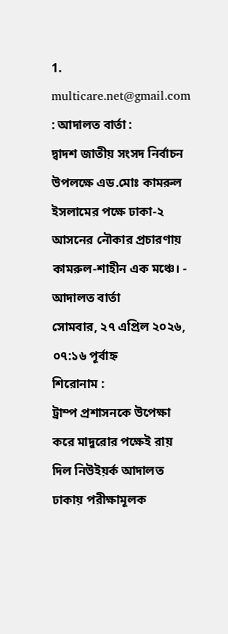1. multicare.net@gmail.com : আদালত বার্তা :
দ্বাদশ জাতীয় সংসদ নির্বাচন উপলক্ষে এড.মোঃ কামরুল ইসলামের পক্ষে ঢাকা-২ আসনের নৌকার প্রচারণায় কামরুল-শাহীন এক মঞ্চে। - আদালত বার্তা
সোমবার, ২৭ এপ্রিল ২০২৬, ০৭:১৬ পূর্বাহ্ন
শিরোনাম :
ট্রাম্প প্রশাসনকে উপেক্ষা করে মাদুরোর পক্ষেই রায় দিল নিউইয়র্ক আদালত ঢাকায় পরীক্ষামূলক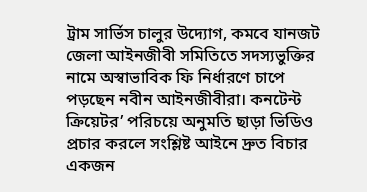ট্রাম সার্ভিস চালুর উদ্যোগ, কমবে যানজট জেলা আইনজীবী সমিতিতে সদস্যভুক্তির নামে অস্বাভাবিক ফি নির্ধারণে চাপে পড়ছেন নবীন আইনজীবীরা। কনটেন্ট ক্রিয়েটর’ পরিচয়ে অনুমতি ছাড়া ভিডিও প্রচার করলে সংশ্লিষ্ট আইনে দ্রুত বিচার একজন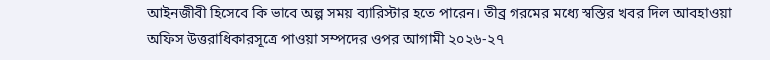আইনজীবী হিসেবে কি ভাবে অল্প সময় ব্যারিস্টার হতে পারেন। তীব্র গরমের মধ্যে স্বস্তির খবর দিল আবহাওয়া অফিস উত্তরাধিকারসূত্রে পাওয়া সম্পদের ওপর আগামী ২০২৬-২৭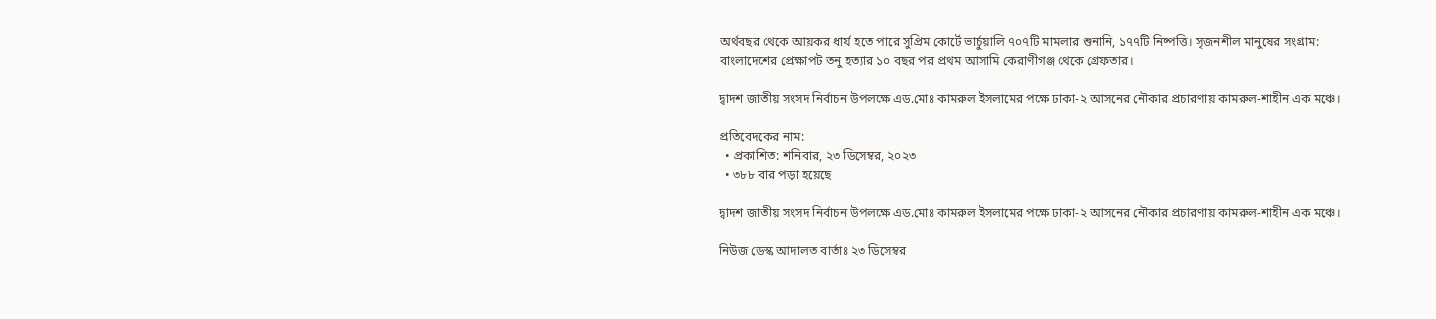অর্থবছর থেকে আয়কর ধার্য হতে পারে সুপ্রিম কোর্টে ভার্চুয়ালি ৭০৭টি মামলার শুনানি, ১৭৭টি নিষ্পত্তি। সৃজনশীল মানুষের সংগ্রাম: বাংলাদেশের প্রেক্ষাপট তনু হত্যার ১০ বছর পর প্রথম আসামি কেরাণীগঞ্জ থেকে গ্রেফতার।

দ্বাদশ জাতীয় সংসদ নির্বাচন উপলক্ষে এড.মোঃ কামরুল ইসলামের পক্ষে ঢাকা-২ আসনের নৌকার প্রচারণায় কামরুল-শাহীন এক মঞ্চে।

প্রতিবেদকের নাম:
  • প্রকাশিত: শনিবার, ২৩ ডিসেম্বর, ২০২৩
  • ৩৮৮ বার পড়া হয়েছে

দ্বাদশ জাতীয় সংসদ নির্বাচন উপলক্ষে এড.মোঃ কামরুল ইসলামের পক্ষে ঢাকা-২ আসনের নৌকার প্রচারণায় কামরুল-শাহীন এক মঞ্চে।

নিউজ ডেস্ক আদালত বার্তাঃ ২৩ ডিসেম্বর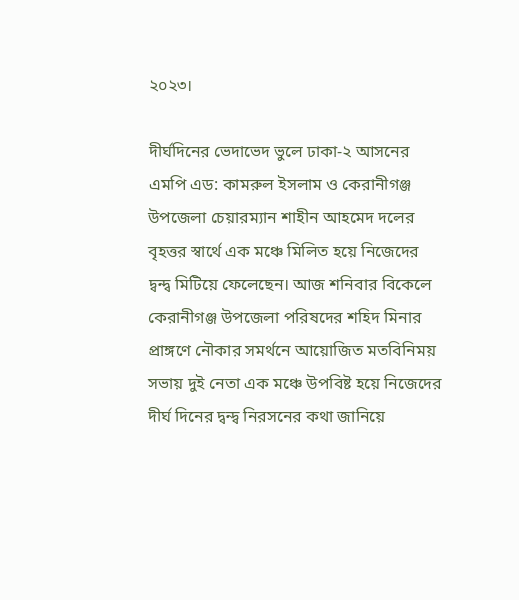২০২৩।

দীর্ঘদিনের ভেদাভেদ ভুলে ঢাকা-২ আসনের এমপি এড: কামরুল ইসলাম ও কেরানীগঞ্জ উপজেলা চেয়ারম্যান শাহীন আহমেদ দলের বৃহত্তর স্বার্থে এক মঞ্চে মিলিত হয়ে নিজেদের দ্বন্দ্ব মিটিয়ে ফেলেছেন। আজ শনিবার বিকেলে কেরানীগঞ্জ উপজেলা পরিষদের শহিদ মিনার প্রাঙ্গণে নৌকার সমর্থনে আয়োজিত মতবিনিময় সভায় দুই নেতা এক মঞ্চে উপবিষ্ট হয়ে নিজেদের দীর্ঘ দিনের দ্বন্দ্ব নিরসনের কথা জানিয়ে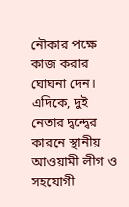নৌকার পক্ষে কাজ করার ঘোঘনা দেন। এদিকে, দুই নেতার দ্বন্দ্বের কারনে স্থানীয় আওয়ামী লীগ ও সহযোগী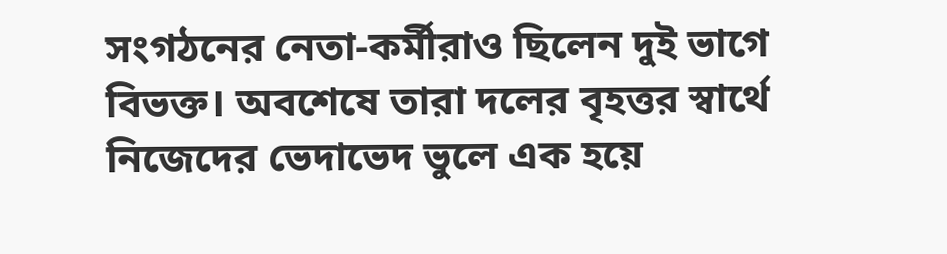সংগঠনের নেতা-কর্মীরাও ছিলেন দুই ভাগে বিভক্ত। অবশেষে তারা দলের বৃহত্তর স্বার্থে নিজেদের ভেদাভেদ ভুলে এক হয়ে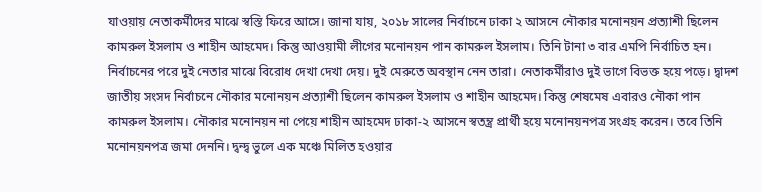যাওয়ায় নেতাকর্মীদের মাঝে স্বস্তি ফিরে আসে। জানা যায়, ২০১৮ সালের নির্বাচনে ঢাকা ২ আসনে নৌকার মনোনয়ন প্রত্যাশী ছিলেন কামরুল ইসলাম ও শাহীন আহমেদ। কিন্তু আওয়ামী লীগের মনোনয়ন পান কামরুল ইসলাম। তিনি টানা ৩ বার এমপি নির্বাচিত হন। নির্বাচনের পরে দুই নেতার মাঝে বিরোধ দেখা দেখা দেয়। দুই মেরুতে অবস্থান নেন তারা। নেতাকর্মীরাও দুই ভাগে বিভক্ত হয়ে পড়ে। দ্বাদশ জাতীয় সংসদ নির্বাচনে নৌকার মনোনয়ন প্রত্যাশী ছিলেন কামরুল ইসলাম ও শাহীন আহমেদ। কিন্তু শেষমেষ এবারও নৌকা পান কামরুল ইসলাম। নৌকার মনোনয়ন না পেয়ে শাহীন আহমেদ ঢাকা-২ আসনে স্বতন্ত্র প্রার্থী হয়ে মনোনয়নপত্র সংগ্রহ করেন। তবে তিনি মনোনয়নপত্র জমা দেননি। দ্বন্দ্ব ভুলে এক মঞ্চে মিলিত হওয়ার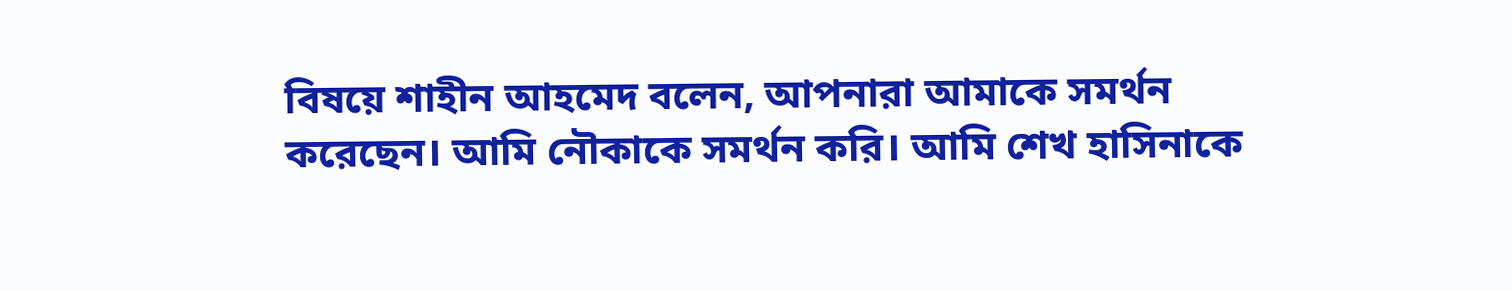বিষয়ে শাহীন আহমেদ বলেন, আপনারা আমাকে সমর্থন করেছেন। আমি নৌকাকে সমর্থন করি। আমি শেখ হাসিনাকে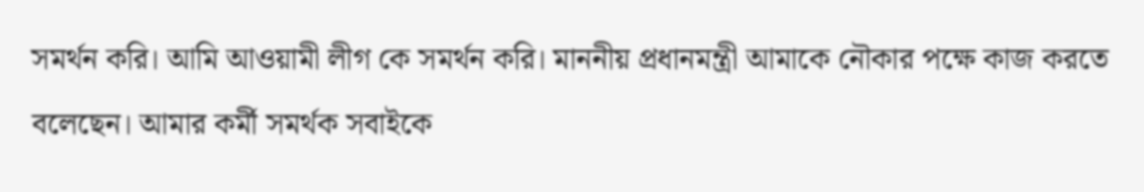সমর্থন করি। আমি আওয়ামী লীগ কে সমর্থন করি। মাননীয় প্রধানমন্ত্রী আমাকে নৌকার পক্ষে কাজ করতে বলেছেন। আমার কর্মী সমর্থক সবাইকে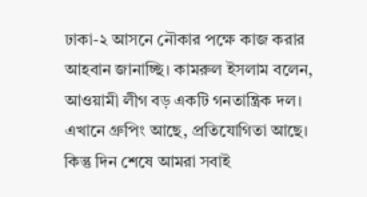ঢাকা-২ আসনে নৌকার পক্ষে কাজ করার আহবান জানাচ্ছি। কামরুল ইসলাম বলেন, আওয়ামী লীগ বড় একটি গনতান্ত্রিক দল। এখানে গ্রুপিং আছে, প্রতিযোগিতা আছে। কিন্তু দিন শেষে আমরা সবাই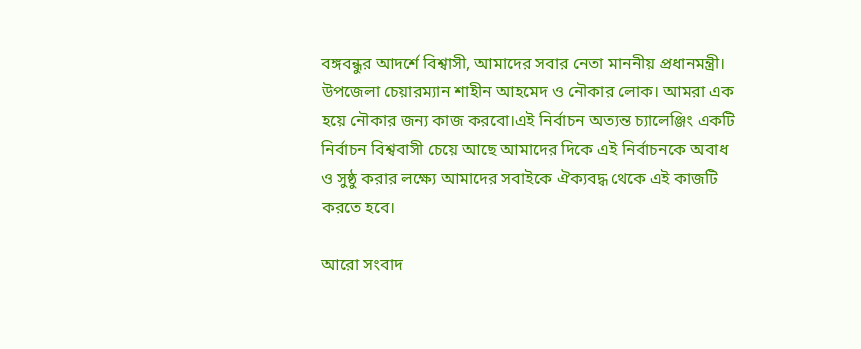বঙ্গবন্ধুর আদর্শে বিশ্বাসী, আমাদের সবার নেতা মাননীয় প্রধানমন্ত্রী। উপজেলা চেয়ারম্যান শাহীন আহমেদ ও নৌকার লোক। আমরা এক হয়ে নৌকার জন্য কাজ করবো।এই নির্বাচন অত্যন্ত চ্যালেঞ্জিং একটি নির্বাচন বিশ্ববাসী চেয়ে আছে আমাদের দিকে এই নির্বাচনকে অবাধ ও সুষ্ঠু করার লক্ষ্যে আমাদের সবাইকে ঐক্যবদ্ধ থেকে এই কাজটি করতে হবে।

আরো সংবাদ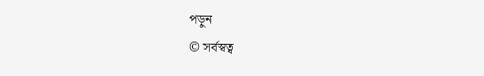পড়ুন
© সর্বস্বত্ব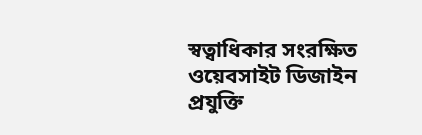স্বত্বাধিকার সংরক্ষিত
ওয়েবসাইট ডিজাইন প্রযুক্তি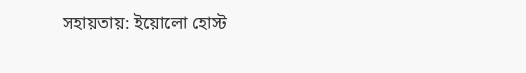সহায়তায়: ইয়োলো হোস্ট